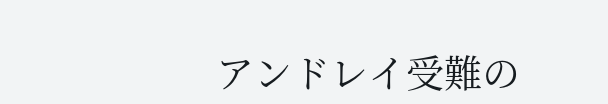アンドレイ受難の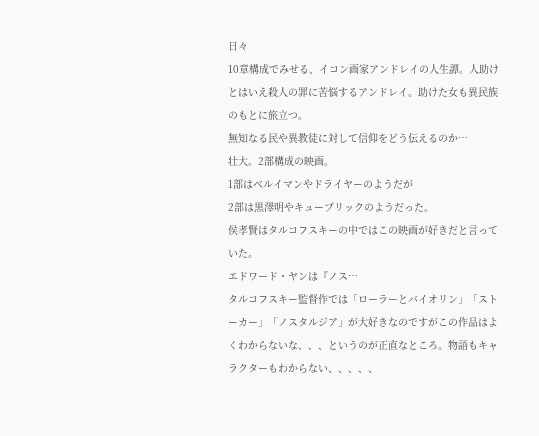日々
10章構成でみせる、イコン画家アンドレイの人生譚。人助けとはいえ殺人の罪に苦悩するアンドレイ。助けた女も異民族のもとに旅立つ。
無知なる民や異教徒に対して信仰をどう伝えるのか…
壮大。2部構成の映画。
1部はベルイマンやドライヤーのようだが
2部は黒澤明やキューブリックのようだった。
侯孝賢はタルコフスキーの中ではこの映画が好きだと言っていた。
エドワード・ヤンは『ノス…
タルコフスキー監督作では「ローラーとバイオリン」「ストーカー」「ノスタルジア」が大好きなのですがこの作品はよくわからないな、、、というのが正直なところ。物語もキャラクターもわからない、、、、、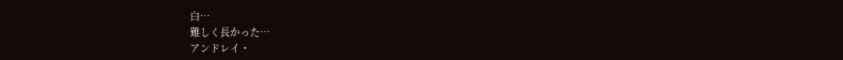白…
難しく長かった…
アンドレイ・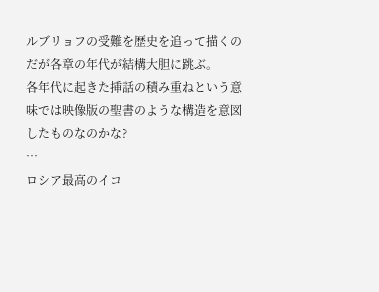ルブリョフの受難を歴史を追って描くのだが各章の年代が結構大胆に跳ぶ。
各年代に起きた挿話の積み重ねという意味では映像版の聖書のような構造を意図したものなのかな?
…
ロシア最高のイコ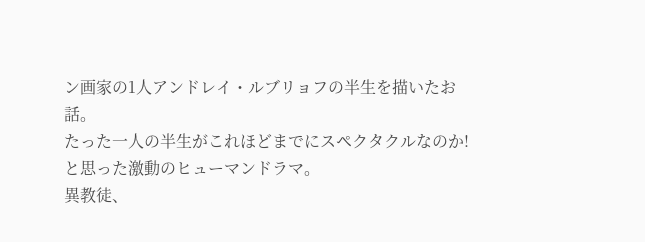ン画家の1人アンドレイ・ルブリョフの半生を描いたお話。
たった一人の半生がこれほどまでにスペクタクルなのか!と思った激動のヒューマンドラマ。
異教徒、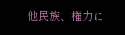他民族、権力に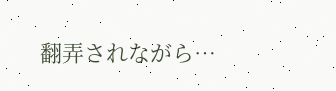翻弄されながら…